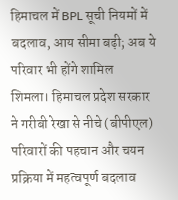हिमाचल में BPL सूची नियमों में बदलाव, आय सीमा बढ़ी; अब ये परिवार भी होंगे शामिल
शिमला। हिमाचल प्रदेश सरकार ने गरीबी रेखा से नीचे (बीपीएल) परिवारों की पहचान और चयन प्रक्रिया में महत्वपूर्ण बदलाव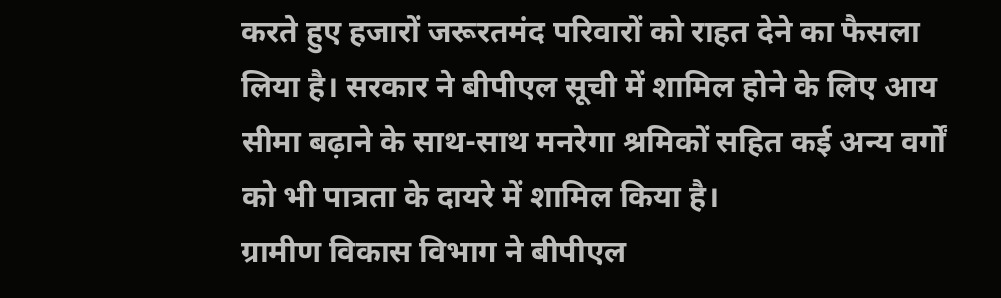करते हुए हजारों जरूरतमंद परिवारों को राहत देने का फैसला लिया है। सरकार ने बीपीएल सूची में शामिल होने के लिए आय सीमा बढ़ाने के साथ-साथ मनरेगा श्रमिकों सहित कई अन्य वर्गों को भी पात्रता के दायरे में शामिल किया है।
ग्रामीण विकास विभाग ने बीपीएल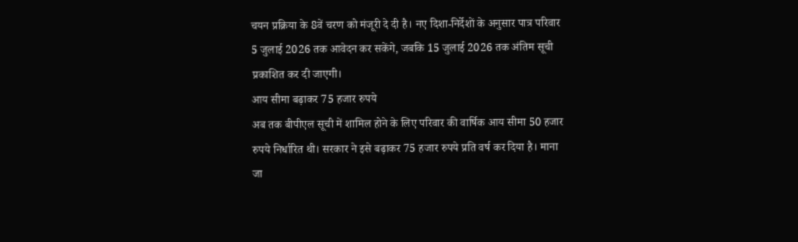चयन प्रक्रिया के 8वें चरण को मंजूरी दे दी है। नए दिशा-निर्देशों के अनुसार पात्र परिवार 5 जुलाई 2026 तक आवेदन कर सकेंगे, जबकि 15 जुलाई 2026 तक अंतिम सूची प्रकाशित कर दी जाएगी।
आय सीमा बढ़ाकर 75 हजार रुपये
अब तक बीपीएल सूची में शामिल होने के लिए परिवार की वार्षिक आय सीमा 50 हजार रुपये निर्धारित थी। सरकार ने इसे बढ़ाकर 75 हजार रुपये प्रति वर्ष कर दिया है। माना जा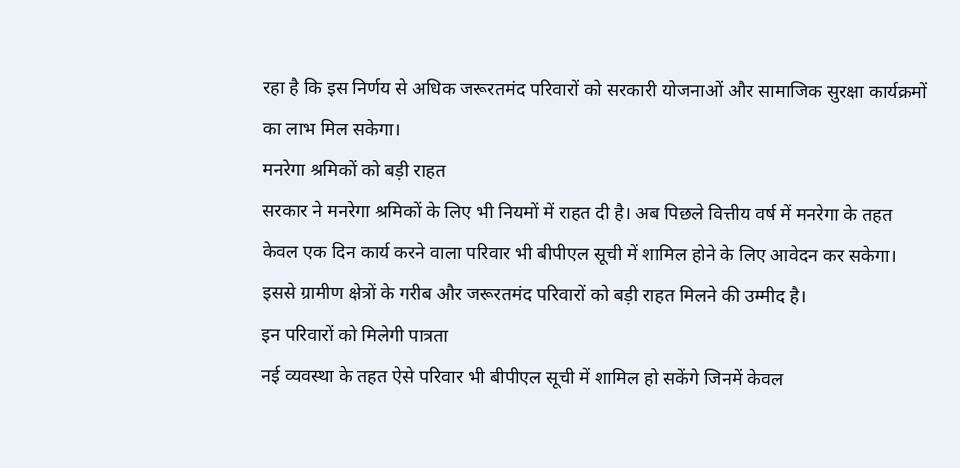रहा है कि इस निर्णय से अधिक जरूरतमंद परिवारों को सरकारी योजनाओं और सामाजिक सुरक्षा कार्यक्रमों का लाभ मिल सकेगा।
मनरेगा श्रमिकों को बड़ी राहत
सरकार ने मनरेगा श्रमिकों के लिए भी नियमों में राहत दी है। अब पिछले वित्तीय वर्ष में मनरेगा के तहत केवल एक दिन कार्य करने वाला परिवार भी बीपीएल सूची में शामिल होने के लिए आवेदन कर सकेगा। इससे ग्रामीण क्षेत्रों के गरीब और जरूरतमंद परिवारों को बड़ी राहत मिलने की उम्मीद है।
इन परिवारों को मिलेगी पात्रता
नई व्यवस्था के तहत ऐसे परिवार भी बीपीएल सूची में शामिल हो सकेंगे जिनमें केवल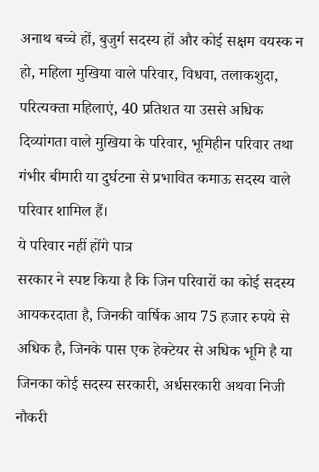अनाथ बच्चे हों, बुजुर्ग सदस्य हों और कोई सक्षम वयस्क न हो, महिला मुखिया वाले परिवार, विधवा, तलाकशुदा, परित्यक्ता महिलाएं, 40 प्रतिशत या उससे अधिक दिव्यांगता वाले मुखिया के परिवार, भूमिहीन परिवार तथा गंभीर बीमारी या दुर्घटना से प्रभावित कमाऊ सदस्य वाले परिवार शामिल हैं।
ये परिवार नहीं होंगे पात्र
सरकार ने स्पष्ट किया है कि जिन परिवारों का कोई सदस्य आयकरदाता है, जिनकी वार्षिक आय 75 हजार रुपये से अधिक है, जिनके पास एक हेक्टेयर से अधिक भूमि है या जिनका कोई सदस्य सरकारी, अर्धसरकारी अथवा निजी नौकरी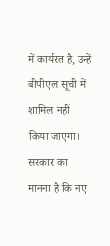में कार्यरत है, उन्हें बीपीएल सूची में शामिल नहीं किया जाएगा।
सरकार का मानना है कि नए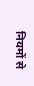नियमों से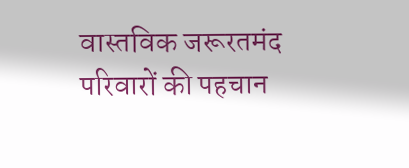वास्तविक जरूरतमंद परिवारों की पहचान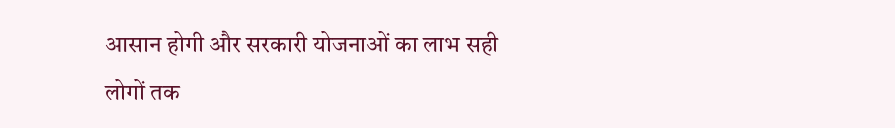आसान होगी और सरकारी योजनाओं का लाभ सही लोगों तक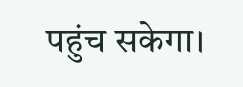पहुंच सकेगा।